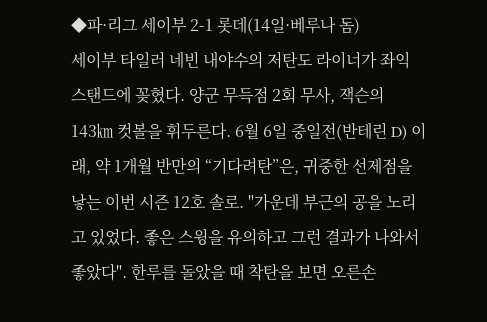◆파·리그 세이부 2-1 롯데(14일·베루나 돔)
세이부 타일러 네빈 내야수의 저탄도 라이너가 좌익 스탠드에 꽂혔다. 양군 무득점 2회 무사, 잭슨의 143㎞ 컷볼을 휘두른다. 6월 6일 중일전(반테린 D) 이래, 약 1개월 반만의 “기다려탄”은, 귀중한 선제점을 낳는 이번 시즌 12호 솔로. "가운데 부근의 공을 노리고 있었다. 좋은 스윙을 유의하고 그런 결과가 나와서 좋았다". 한루를 돌았을 때 착탄을 보면 오른손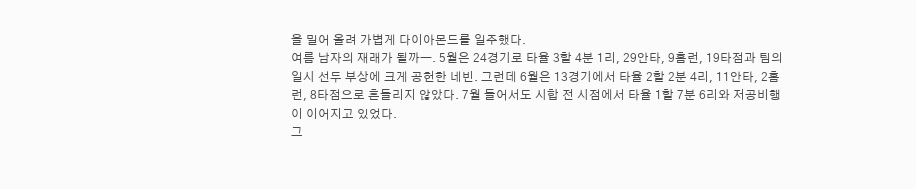을 밀어 올려 가볍게 다이아몬드를 일주했다.
여름 남자의 재래가 될까―. 5월은 24경기로 타율 3할 4분 1리, 29안타, 9홈런, 19타점과 팀의 일시 선두 부상에 크게 공헌한 네빈. 그런데 6월은 13경기에서 타율 2할 2분 4리, 11안타, 2홈런, 8타점으로 흔들리지 않았다. 7월 들어서도 시합 전 시점에서 타율 1할 7분 6리와 저공비행이 이어지고 있었다.
그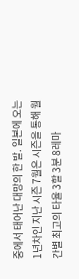중에서 태어난 대망의 한 발. 일본에 오는 1년차인 지난 시즌 7월은 시즌을 통해 월간별 최고의 타율 3할 3분 8레마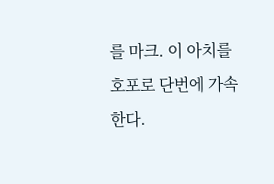를 마크. 이 아치를 호포로 단번에 가속한다.